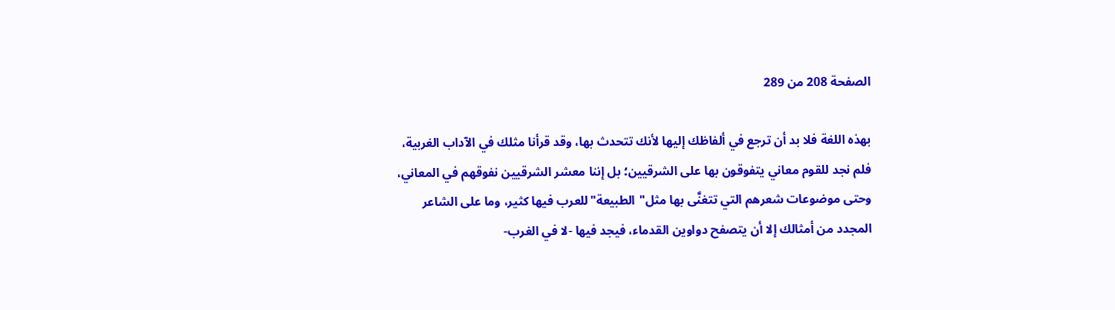الصفحة 208 من 289

بهذه اللغة فلا بد أن ترجع في ألفاظك إليها لأنك تتحدث بها، وقد قرأنا مثلك في الآداب الغربية، فلم نجد للقوم معاني يتفوقون بها على الشرقيين؛ بل إننا معشر الشرقيين نفوقهم في المعاني، وحتى موضوعات شعرهم التي تتغنَّى بها مثل"الطبيعة"للعرب فيها كثير، وما على الشاعر المجدد من أمثالك إلا أن يتصفح دواوين القدماء، فيجد فيها -لا في الغرب-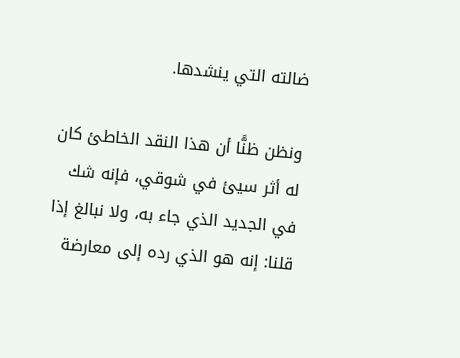ضالته التي ينشدها.

ونظن ظنًّا أن هذا النقد الخاطئ كان له أثر سيئ في شوقي، فإنه شك في الجديد الذي جاء به، ولا نبالغ إذا قلنا: إنه هو الذي رده إلى معارضة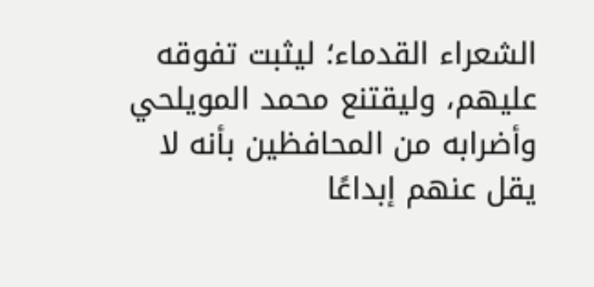الشعراء القدماء؛ ليثبت تفوقه عليهم، وليقتنع محمد المويلحي وأضرابه من المحافظين بأنه لا يقل عنهم إبداعًا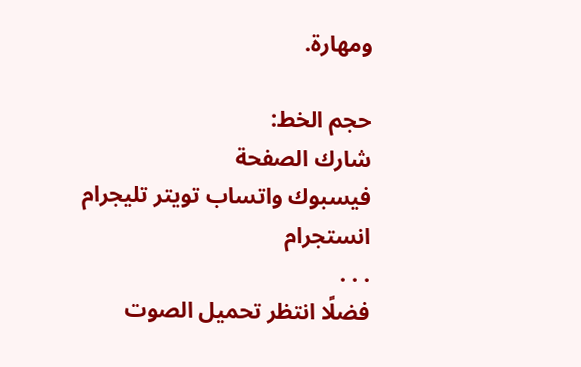ومهارة.

حجم الخط:
شارك الصفحة
فيسبوك واتساب تويتر تليجرام انستجرام
. . .
فضلًا انتظر تحميل الصوت